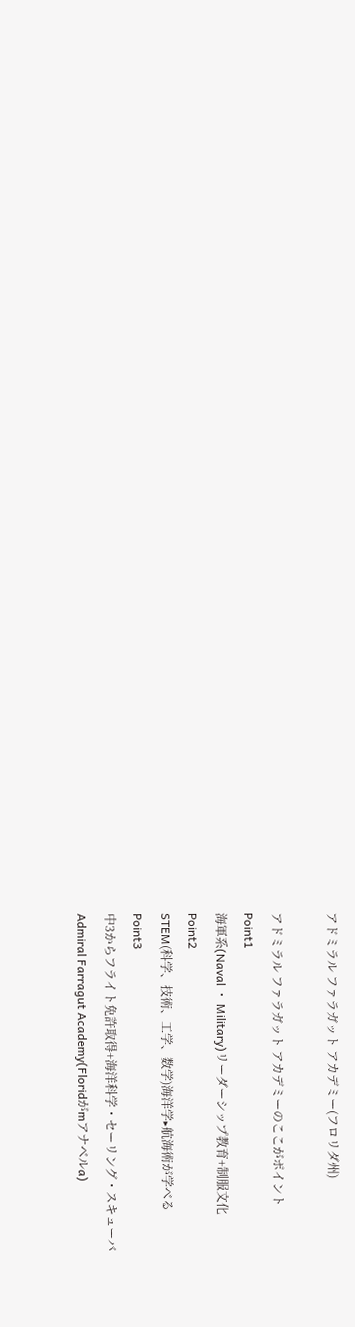アドミラル ファラガット アカデミー(フロリダ州)

アドミラル ファラガット アカデミーのここがポイント
Point1
海軍系(Naval ・ Military)リーダーシップ教育+制服文化
Point2
STEM(科学、技術、工学、数学)海洋学‣航海術が学べる
Point3
中3からフライト免許取得+海洋科学・セーリング・スキューバ
Admiral Farragut Academy(Floridがmアナベルa)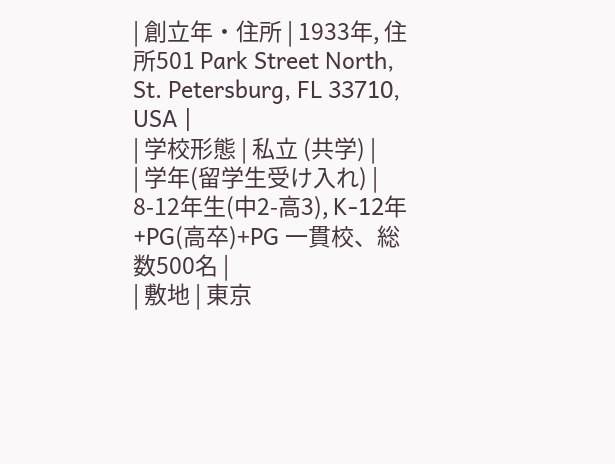| 創立年・住所 | 1933年, 住所501 Park Street North, St. Petersburg, FL 33710, USA |
| 学校形態 | 私立 (共学) |
| 学年(留学生受け入れ) | 8-12年生(中2-高3), K-12年+PG(高卒)+PG 一貫校、総数500名 |
| 敷地 | 東京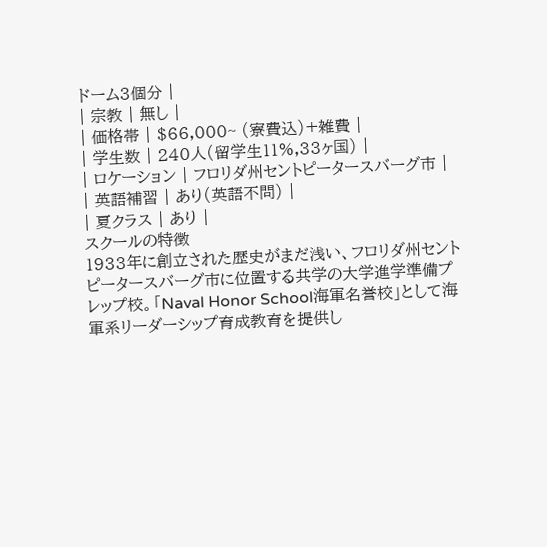ドーム3個分 |
| 宗教 | 無し |
| 価格帯 | $66,000~ (寮費込)+雑費 |
| 学生数 | 240人(留学生11%,33ヶ国) |
| ロケーション | フロリダ州セントピータースバーグ市 |
| 英語補習 | あり(英語不問) |
| 夏クラス | あり |
スクールの特徴
1933年に創立された歴史がまだ浅い、フロリダ州セントピータースバーグ市に位置する共学の大学進学準備プレップ校。「Naval Honor School海軍名誉校」として海軍系リーダーシップ育成教育を提供し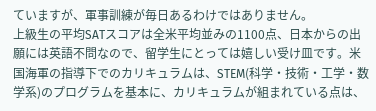ていますが、軍事訓練が毎日あるわけではありません。
上級生の平均SATスコアは全米平均並みの1100点、日本からの出願には英語不問なので、留学生にとっては嬉しい受け皿です。米国海軍の指導下でのカリキュラムは、STEM(科学・技術・工学・数学系)のプログラムを基本に、カリキュラムが組まれている点は、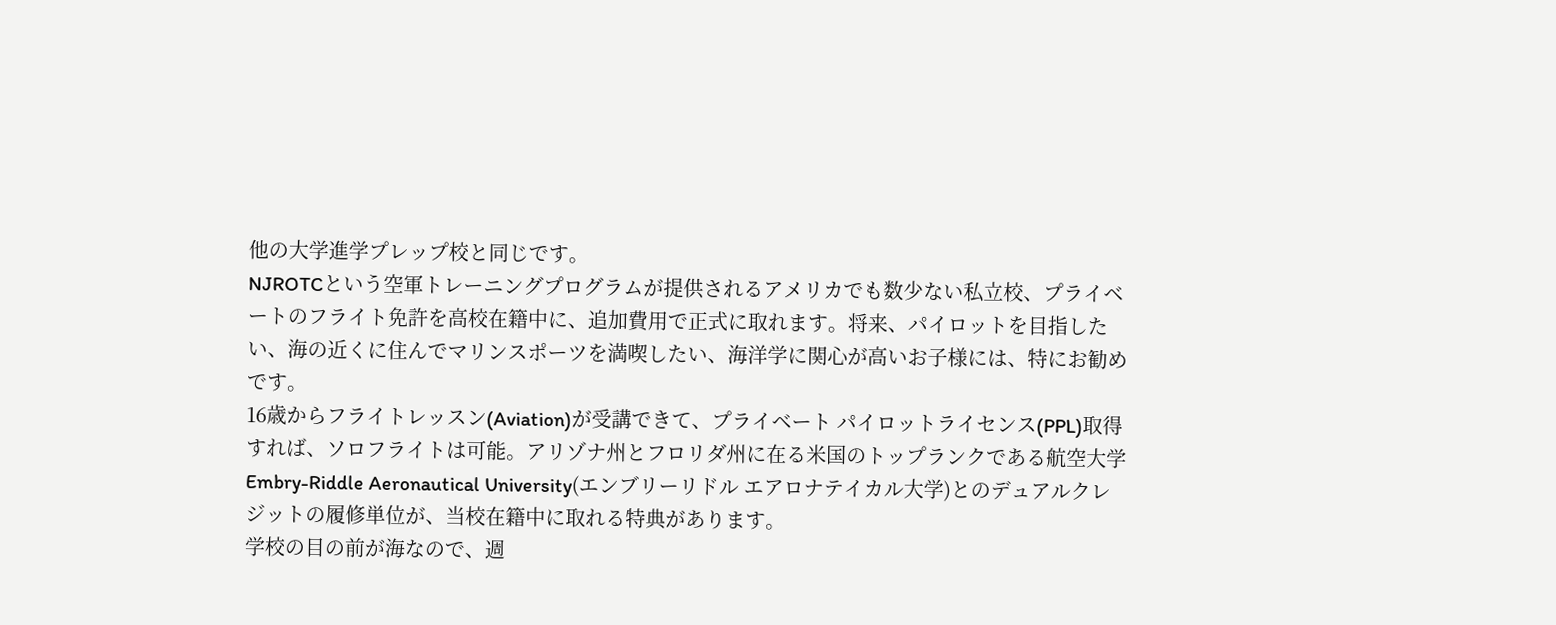他の大学進学プレップ校と同じです。
NJROTCという空軍トレーニングプログラムが提供されるアメリカでも数少ない私立校、プライベートのフライト免許を高校在籍中に、追加費用で正式に取れます。将来、パイロットを目指したい、海の近くに住んでマリンスポーツを満喫したい、海洋学に関心が高いお子様には、特にお勧めです。
16歳からフライトレッスン(Aviation)が受講できて、プライベート パイロットライセンス(PPL)取得すれば、ソロフライトは可能。アリゾナ州とフロリダ州に在る米国のトップランクである航空大学 Embry-Riddle Aeronautical University(エンブリーリドル エアロナテイカル大学)とのデュアルクレジットの履修単位が、当校在籍中に取れる特典があります。
学校の目の前が海なので、週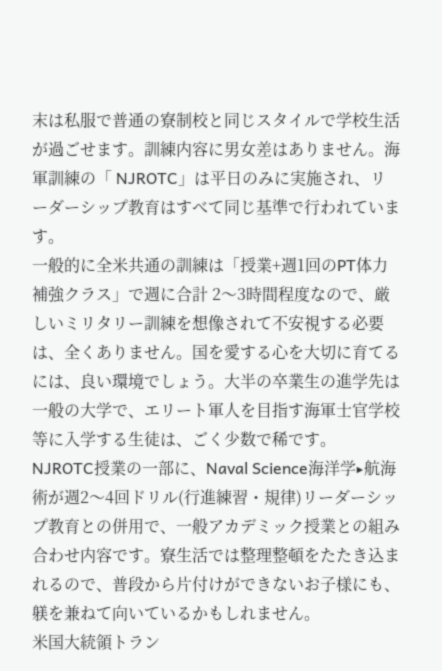末は私服で普通の寮制校と同じスタイルで学校生活が過ごせます。訓練内容に男女差はありません。海軍訓練の「 NJROTC」は平日のみに実施され、リーダーシップ教育はすべて同じ基準で行われています。
一般的に全米共通の訓練は「授業+週1回のPT体力補強クラス」で週に合計 2〜3時間程度なので、厳しいミリタリー訓練を想像されて不安視する必要は、全くありません。国を愛する心を大切に育てるには、良い環境でしょう。大半の卒業生の進学先は一般の大学で、エリート軍人を目指す海軍士官学校等に入学する生徒は、ごく少数で稀です。
NJROTC授業の一部に、Naval Science海洋学‣航海術が週2〜4回ドリル(行進練習・規律)リーダーシップ教育との併用で、一般アカデミック授業との組み合わせ内容です。寮生活では整理整頓をたたき込まれるので、普段から片付けができないお子様にも、躾を兼ねて向いているかもしれません。
米国大統領トラン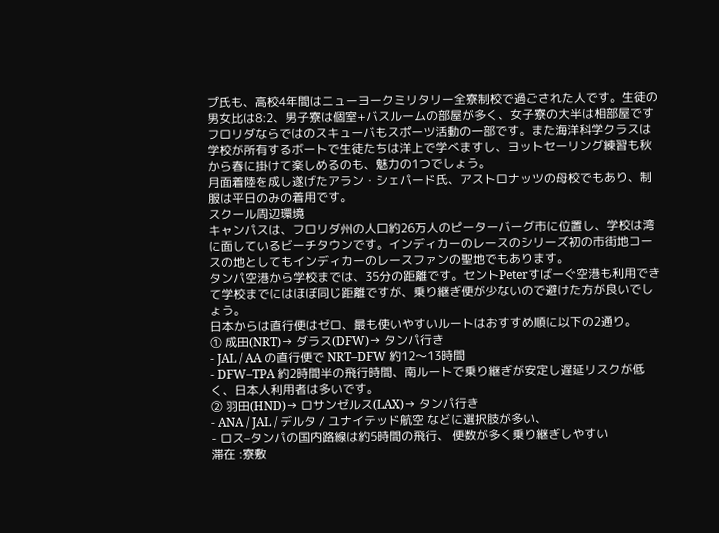プ氏も、高校4年間はニューヨークミリタリー全寮制校で過ごされた人です。生徒の男女比は8:2、男子寮は個室+バスルームの部屋が多く、女子寮の大半は相部屋です
フロリダならではのスキューバもスポーツ活動の一部です。また海洋科学クラスは学校が所有するボートで生徒たちは洋上で学べますし、ヨットセーリング練習も秋から春に掛けて楽しめるのも、魅力の1つでしょう。
月面着陸を成し遂げたアラン・シェパード氏、アストロナッツの母校でもあり、制服は平日のみの着用です。
スクール周辺環境
キャンパスは、フロリダ州の人口約26万人のピーターバーグ市に位置し、学校は湾に面しているビーチタウンです。インディカーのレースのシリーズ初の市街地コースの地としてもインディカーのレースファンの聖地でもあります。
タンパ空港から学校までは、35分の距離です。セントPeterすばーぐ空港も利用できて学校までにはほぼ同じ距離ですが、乗り継ぎ便が少ないので避けた方が良いでしょう。
日本からは直行便はゼロ、最も使いやすいルートはおすすめ順に以下の2通り。
① 成田(NRT)→ ダラス(DFW)→ タンパ行き
- JAL / AA の直行便で NRT–DFW 約12〜13時間
- DFW–TPA 約2時間半の飛行時間、南ルートで乗り継ぎが安定し遅延リスクが低く、日本人利用者は多いです。
② 羽田(HND)→ ロサンゼルス(LAX)→ タンパ行き
- ANA / JAL / デルタ / ユナイテッド航空 などに選択肢が多い、
- ロス–タンパの国内路線は約5時間の飛行、 便数が多く乗り継ぎしやすい
滞在 :寮敷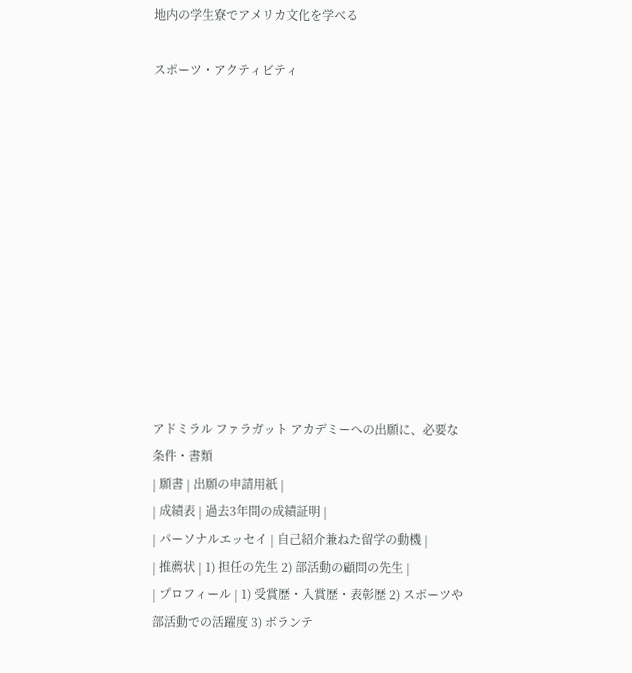地内の学生寮でアメリカ文化を学べる

スポーツ・アクティビティ












アドミラル ファラガット アカデミーへの出願に、必要な条件・書類
| 願書 | 出願の申請用紙 |
| 成績表 | 過去3年間の成績証明 |
| パーソナルエッセイ | 自己紹介兼ねた留学の動機 |
| 推薦状 | 1) 担任の先生 2) 部活動の顧問の先生 |
| プロフィール | 1) 受賞歴・入賞歴・表彰歴 2) スポーツや部活動での活躍度 3) ボランテ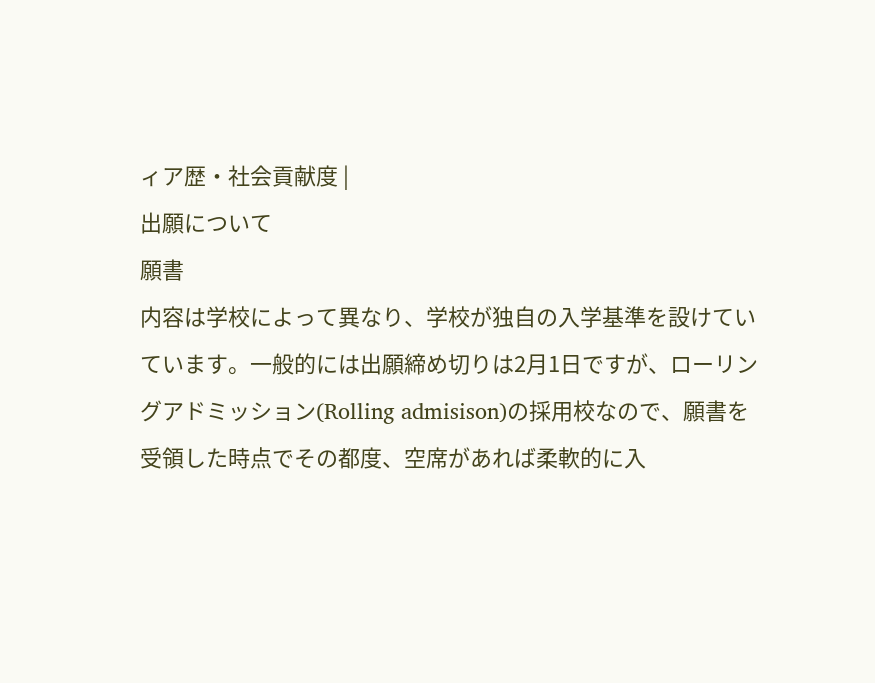ィア歴・社会貢献度 |
出願について
願書
内容は学校によって異なり、学校が独自の入学基準を設けていています。一般的には出願締め切りは2月1日ですが、ローリングアドミッション(Rolling admisison)の採用校なので、願書を受領した時点でその都度、空席があれば柔軟的に入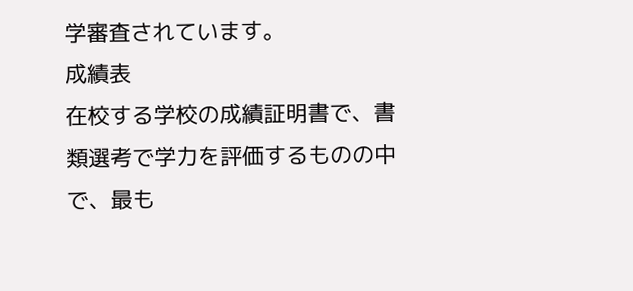学審査されています。
成績表
在校する学校の成績証明書で、書類選考で学力を評価するものの中で、最も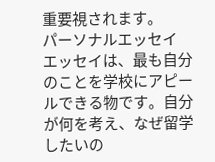重要視されます。
パーソナルエッセイ
エッセイは、最も自分のことを学校にアピールできる物です。自分が何を考え、なぜ留学したいの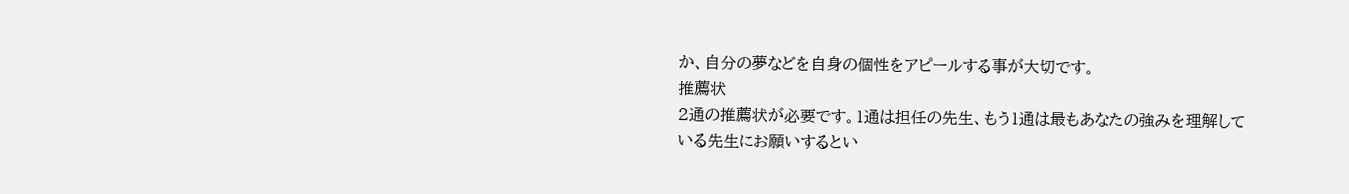か、自分の夢などを自身の個性をアピールする事が大切です。
推薦状
2通の推薦状が必要です。1通は担任の先生、もう1通は最もあなたの強みを理解している先生にお願いするとい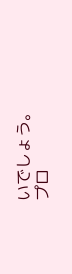いでしょう。
プロ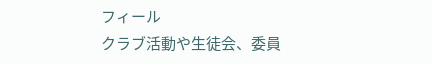フィール
クラブ活動や生徒会、委員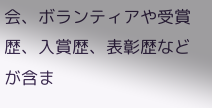会、ボランティアや受賞歴、入賞歴、表彰歴などが含ま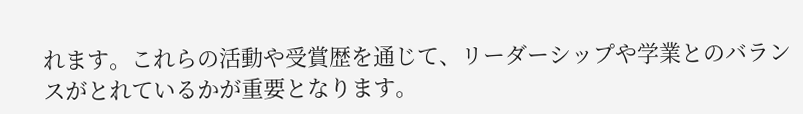れます。これらの活動や受賞歴を通じて、リーダーシップや学業とのバランスがとれているかが重要となります。